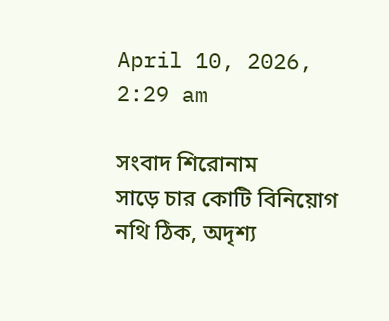April 10, 2026, 2:29 am

সংবাদ শিরোনাম
সাড়ে চার কোটি বিনিয়োগ নথি ঠিক, অদৃশ্য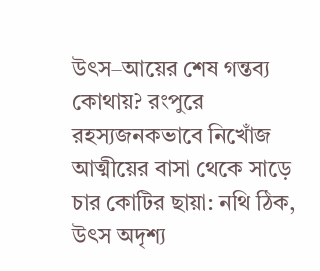উৎস–আয়ের শেষ গন্তব্য কোথায়? রংপুরে রহস্যজনকভাবে নিখোঁজ আত্মীয়ের বাসা থেকে সাড়ে চার কোটির ছায়া: নথি ঠিক, উৎস অদৃশ্য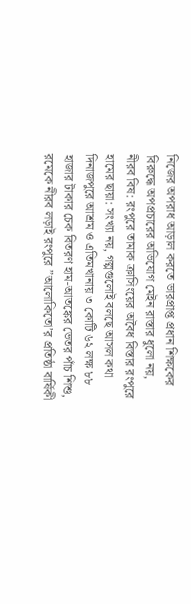নিজের অপরাধ আড়াল করতে ভারপ্রাপ্ত প্রধান শিক্ষকের বিরুদ্ধে অপপ্রচারের অভিযোগ মেইন রাস্তার ধুলো নয়, নীরব বিষ: রংপুরে তামাক ক্রাসিংয়ের অবৈধ বিস্তার রংপুরে হামের ছায়া: সংখ্যা নয়, গল্পগুলোই বলছে আসল কথা দিনাজপুরে আশ্রম ও এতিমখানায় ৩ কোটি ৬২ লক্ষ ৮৮ হাজার টাকার চেক বিতরণ হাম-আতঙ্কের ভেতর পাঁচ শিশু, রমেকে নীরব লড়াই রংপুরে ”আলোকিতো’র প্রতিষ্ঠা বার্ষিকী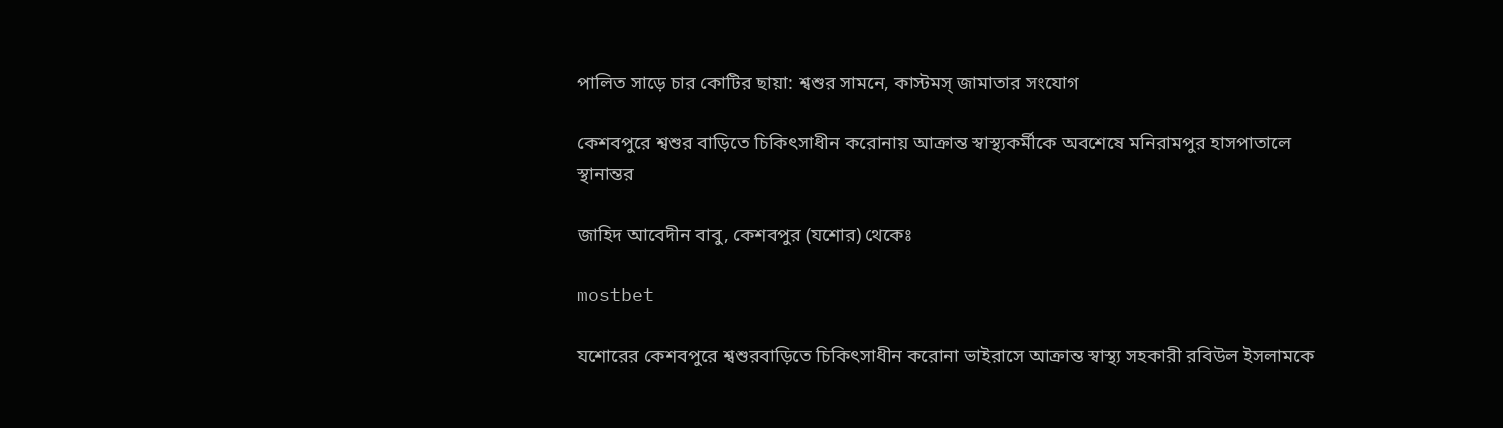পালিত সাড়ে চার কোটির ছায়া: শ্বশুর সামনে, কাস্টমস্ জামাতার সংযোগ

কেশবপুরে শ্বশুর বাড়িতে চিকিৎসাধীন করোনায় আক্রান্ত স্বাস্থ্যকর্মীকে অবশেষে মনিরামপুর হাসপাতালে স্থানান্তর

জাহিদ আবেদীন বাবু, কেশবপুর (যশোর) থেকেঃ

mostbet

যশোরের কেশবপুরে শ্বশুরবাড়িতে চিকিৎসাধীন করোনা ভাইরাসে আক্রান্ত স্বাস্থ্য সহকারী রবিউল ইসলামকে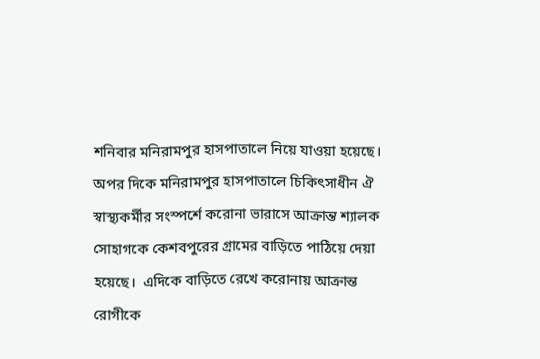শনিবার মনিরামপুর হাসপাতালে নিয়ে যাওয়া হয়েছে। অপর দিকে মনিরামপুর হাসপাতালে চিকিৎসাধীন ঐ স্বাস্থ্যকর্মীর সংস্পর্শে করোনা ভারাসে আক্রান্ত শ্যালক সোহাগকে কেশবপুরের গ্রামের বাড়িতে পাঠিয়ে দেয়া হয়েছে।  এদিকে বাড়িতে রেখে করোনায় আক্রান্ত রোগীকে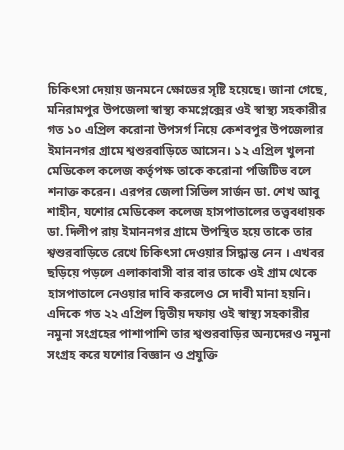চিকিৎসা দেয়ায় জনমনে ক্ষোভের সৃষ্টি হয়েছে। জানা গেছে, মনিরামপুর উপজেলা স্বাস্থ্য কমপ্লেক্সের ওই স্বাস্থ্য সহকারীর গত ১০ এপ্রিল করোনা উপসর্গ নিয়ে কেশবপুর উপজেলার ইমাননগর গ্রামে শ্বশুরবাড়িতে আসেন। ১২ এপ্রিল খুলনা মেডিকেল কলেজ কর্তৃপক্ষ তাকে করোনা পজিটিভ বলে শনাক্ত করেন। এরপর জেলা সিভিল সার্জন ডা. শেখ আবু শাহীন, যশোর মেডিকেল কলেজ হাসপাতালের তত্ত্ববধায়ক ডা. দিলীপ রায় ইমাননগর গ্রামে উপস্থিত হয়ে তাকে তার শ্বশুরবাড়িতে রেখে চিকিৎসা দেওয়ার সিদ্ধান্ত নেন । এখবর ছড়িয়ে পড়লে এলাকাবাসী বার বার তাকে ওই গ্রাম থেকে হাসপাতালে নেওয়ার দাবি করলেও সে দাবী মানা হয়নি। এদিকে গত ২২ এপ্রিল দ্বিতীয় দফায় ওই স্বাস্থ্য সহকারীর নমুনা সংগ্রহের পাশাপাশি তার শ্বশুরবাড়ির অন্যদেরও নমুনা সংগ্রহ করে যশোর বিজ্ঞান ও প্রযুক্তি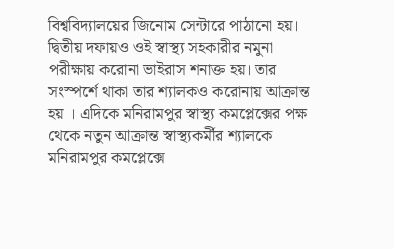বিশ্ববিদ্যালয়ের জিনোম সেন্টারে পাঠানো হয়। দ্বিতীয় দফায়ও ওই স্বাস্থ্য সহকারীর নমুনা পরীক্ষায় করোনা ভাইরাস শনাক্ত হয়। তার সংস্পর্শে থাকা তার শ্যালকও করোনায় আক্রান্ত হয় । এদিকে মনিরামপুর স্বাস্থ্য কমপ্লেক্সের পক্ষ থেকে নতুন আক্রান্ত স্বাস্থ্যকর্মীর শ্যালকে মনিরামপুর কমপ্লেক্সে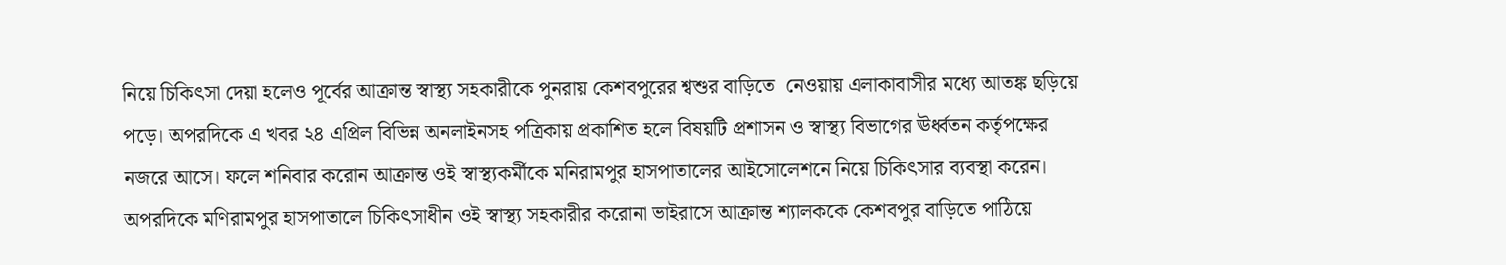নিয়ে চিকিৎসা দেয়া হলেও পূর্বের আক্রান্ত স্বাস্থ্য সহকারীকে পুনরায় কেশবপুরের শ্বশুর বাড়িতে  নেওয়ায় এলাকাবাসীর মধ্যে আতঙ্ক ছড়িয়ে পড়ে। অপরদিকে এ খবর ২৪ এপ্রিল বিভিন্ন অনলাইনসহ পত্রিকায় প্রকাশিত হলে বিষয়টি প্রশাসন ও স্বাস্থ্য বিভাগের ঊর্ধ্বতন কর্তৃপক্ষের নজরে আসে। ফলে শনিবার করোন আক্রান্ত ওই স্বাস্থ্যকর্মীকে মনিরামপুর হাসপাতালের আইসোলেশনে নিয়ে চিকিৎসার ব্যবস্থা করেন। অপরদিকে মণিরামপুর হাসপাতালে চিকিৎসাধীন ওই স্বাস্থ্য সহকারীর করোনা ভাইরাসে আক্রান্ত শ্যালককে কেশবপুর বাড়িতে পাঠিয়ে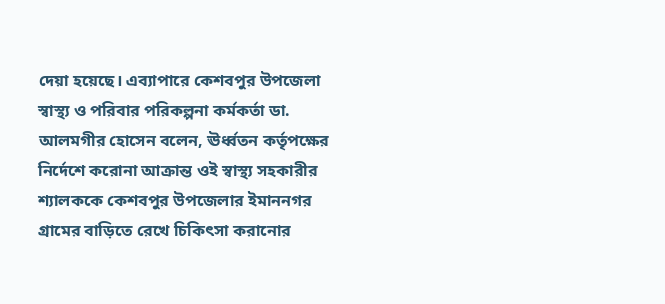দেয়া হয়েছে। এব্যাপারে কেশবপুর উপজেলা স্বাস্থ্য ও পরিবার পরিকল্পনা কর্মকর্তা ডা. আলমগীর হোসেন বলেন, ঊর্ধ্বতন কর্তৃপক্ষের নির্দেশে করোনা আক্রান্ত ওই স্বাস্থ্য সহকারীর শ্যালককে কেশবপুর উপজেলার ইমাননগর গ্রামের বাড়িতে রেখে চিকিৎসা করানোর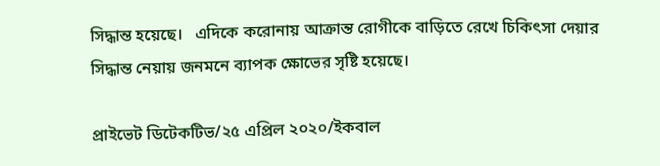সিদ্ধান্ত হয়েছে।   এদিকে করোনায় আক্রান্ত রোগীকে বাড়িতে রেখে চিকিৎসা দেয়ার সিদ্ধান্ত নেয়ায় জনমনে ব্যাপক ক্ষোভের সৃষ্টি হয়েছে।

প্রাইভেট ডিটেকটিভ/২৫ এপ্রিল ২০২০/ইকবাল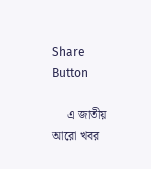Share Button

     এ জাতীয় আরো খবর